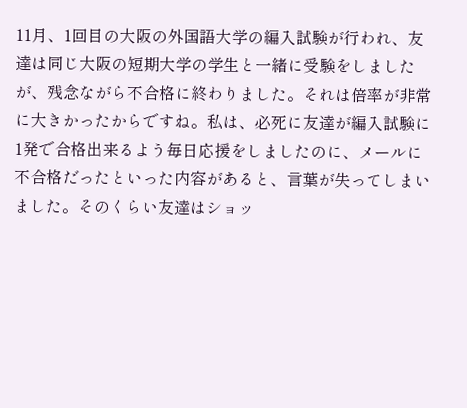11月、1回目の大阪の外国語大学の編入試験が行われ、友達は同じ大阪の短期大学の学生と一緒に受験をしましたが、残念ながら不合格に終わりました。それは倍率が非常に大きかったからですね。私は、必死に友達が編入試験に1発で合格出来るよう毎日応援をしましたのに、メールに不合格だったといった内容があると、言葉が失ってしまいました。そのくらい友達はショッ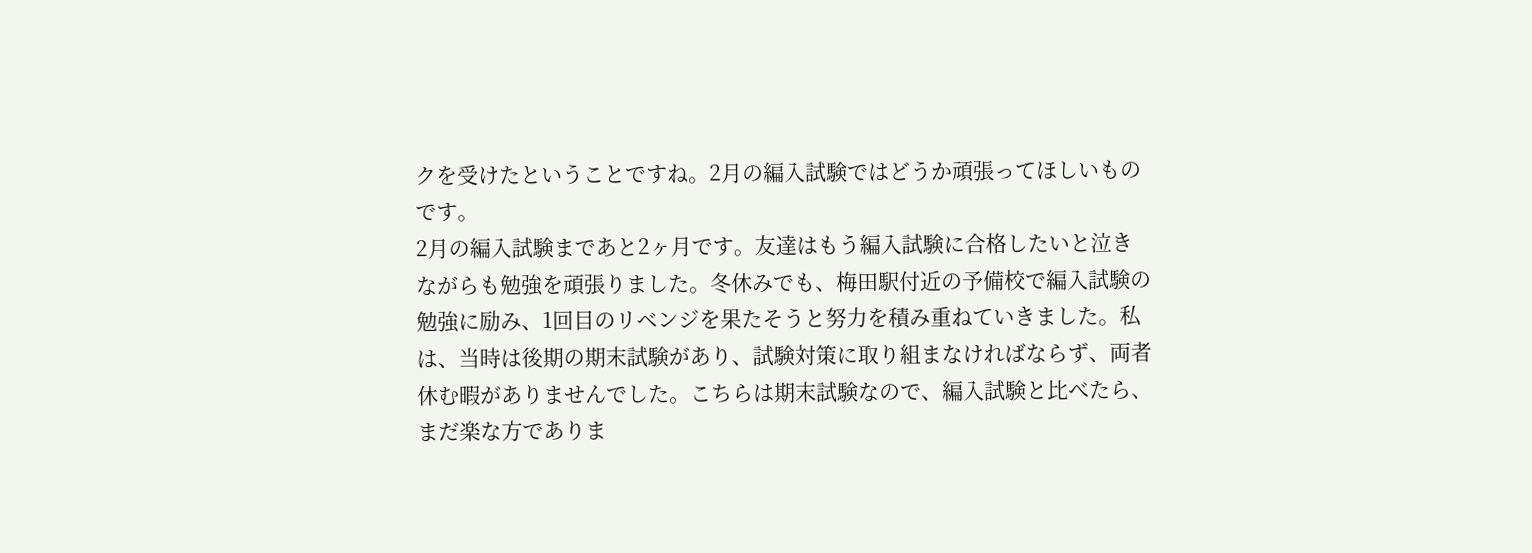クを受けたということですね。2月の編入試験ではどうか頑張ってほしいものです。
2月の編入試験まであと2ヶ月です。友達はもう編入試験に合格したいと泣きながらも勉強を頑張りました。冬休みでも、梅田駅付近の予備校で編入試験の勉強に励み、1回目のリベンジを果たそうと努力を積み重ねていきました。私は、当時は後期の期末試験があり、試験対策に取り組まなければならず、両者休む暇がありませんでした。こちらは期末試験なので、編入試験と比べたら、まだ楽な方でありま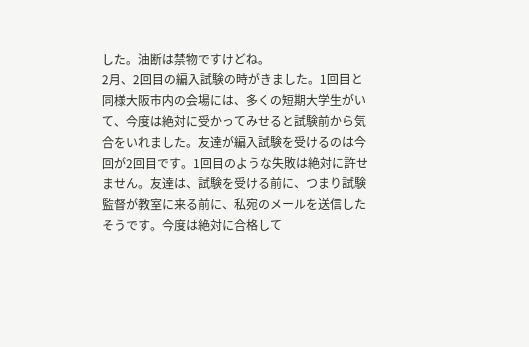した。油断は禁物ですけどね。
2月、2回目の編入試験の時がきました。1回目と同様大阪市内の会場には、多くの短期大学生がいて、今度は絶対に受かってみせると試験前から気合をいれました。友達が編入試験を受けるのは今回が2回目です。1回目のような失敗は絶対に許せません。友達は、試験を受ける前に、つまり試験監督が教室に来る前に、私宛のメールを送信したそうです。今度は絶対に合格して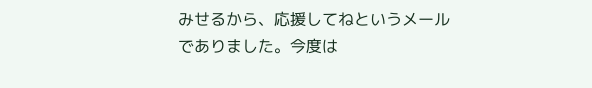みせるから、応援してねというメールでありました。今度は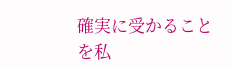確実に受かることを私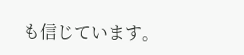も信じています。